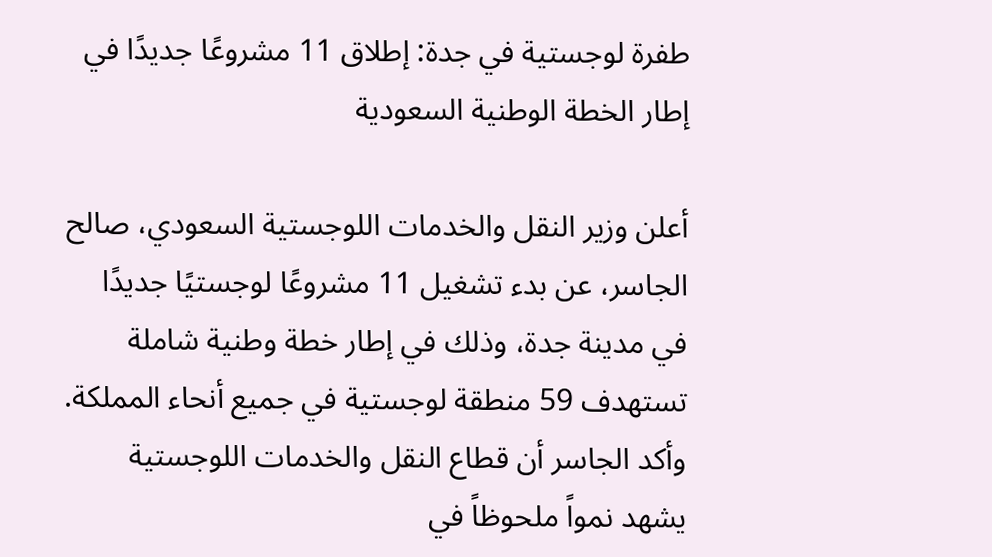طفرة لوجستية في جدة: إطلاق 11 مشروعًا جديدًا في إطار الخطة الوطنية السعودية

أعلن وزير النقل والخدمات اللوجستية السعودي، صالح الجاسر، عن بدء تشغيل 11 مشروعًا لوجستيًا جديدًا في مدينة جدة، وذلك في إطار خطة وطنية شاملة تستهدف 59 منطقة لوجستية في جميع أنحاء المملكة. وأكد الجاسر أن قطاع النقل والخدمات اللوجستية يشهد نمواً ملحوظاً في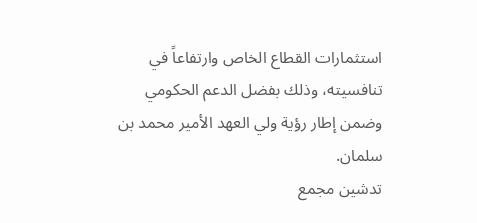استثمارات القطاع الخاص وارتفاعاً في تنافسيته، وذلك بفضل الدعم الحكومي وضمن إطار رؤية ولي العهد الأمير محمد بن سلمان.
تدشين مجمع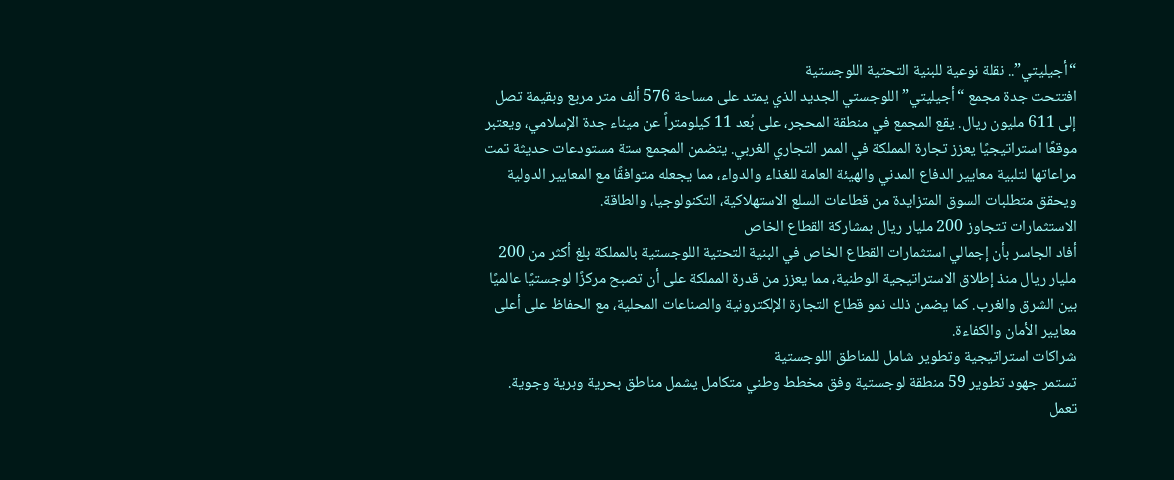“أجيليتي”.. نقلة نوعية للبنية التحتية اللوجستية
افتتحت جدة مجمع “أجيليتي” اللوجستي الجديد الذي يمتد على مساحة 576 ألف متر مربع وبقيمة تصل إلى 611 مليون ريال. يقع المجمع في منطقة المحجر، على بُعد 11 كيلومتراً عن ميناء جدة الإسلامي، ويعتبر موقعًا استراتيجيًا يعزز تجارة المملكة في الممر التجاري الغربي. يتضمن المجمع ستة مستودعات حديثة تمت مراعاتها لتلبية معايير الدفاع المدني والهيئة العامة للغذاء والدواء، مما يجعله متوافقًا مع المعايير الدولية ويحقق متطلبات السوق المتزايدة من قطاعات السلع الاستهلاكية، التكنولوجيا، والطاقة.
الاستثمارات تتجاوز 200 مليار ريال بمشاركة القطاع الخاص
أفاد الجاسر بأن إجمالي استثمارات القطاع الخاص في البنية التحتية اللوجستية بالمملكة بلغ أكثر من 200 مليار ريال منذ إطلاق الاستراتيجية الوطنية، مما يعزز من قدرة المملكة على أن تصبح مركزًا لوجستيًا عالميًا بين الشرق والغرب. كما يضمن ذلك نمو قطاع التجارة الإلكترونية والصناعات المحلية، مع الحفاظ على أعلى معايير الأمان والكفاءة.
شراكات استراتيجية وتطوير شامل للمناطق اللوجستية
تستمر جهود تطوير 59 منطقة لوجستية وفق مخطط وطني متكامل يشمل مناطق بحرية وبرية وجوية. تعمل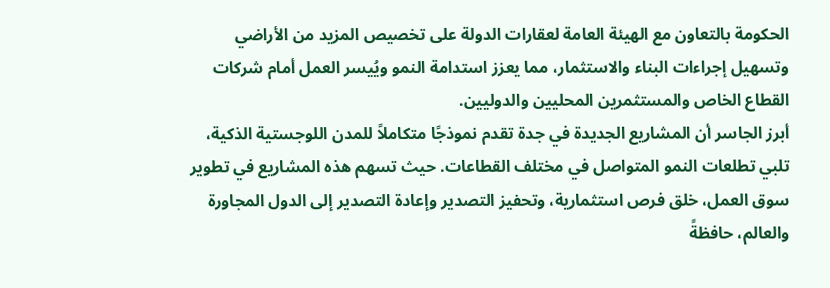الحكومة بالتعاون مع الهيئة العامة لعقارات الدولة على تخصيص المزيد من الأراضي وتسهيل إجراءات البناء والاستثمار، مما يعزز استدامة النمو ويُيسر العمل أمام شركات القطاع الخاص والمستثمرين المحليين والدوليين.
أبرز الجاسر أن المشاريع الجديدة في جدة تقدم نموذجًا متكاملاً للمدن اللوجستية الذكية، تلبي تطلعات النمو المتواصل في مختلف القطاعات. حيث تسهم هذه المشاريع في تطوير سوق العمل، خلق فرص استثمارية، وتحفيز التصدير وإعادة التصدير إلى الدول المجاورة والعالم، حافظةً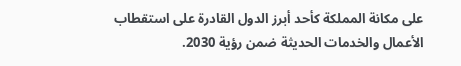على مكانة المملكة كأحد أبرز الدول القادرة على استقطاب الأعمال والخدمات الحديثة ضمن رؤية 2030.